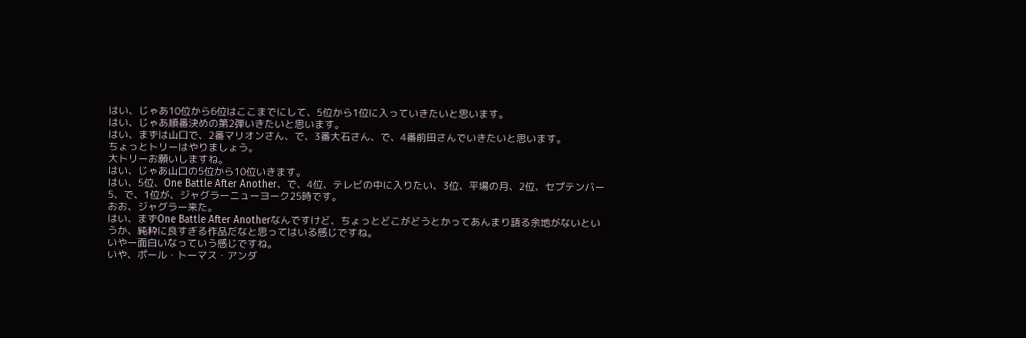はい、じゃあ10位から6位はここまでにして、5位から1位に入っていきたいと思います。
はい、じゃあ順番決めの第2弾いきたいと思います。
はい、まずは山口で、2番マリオンさん、で、3番大石さん、で、4番前田さんでいきたいと思います。
ちょっとトリーはやりましょう。
大トリーお願いしますね。
はい、じゃあ山口の5位から10位いきます。
はい、5位、One Battle After Another、で、4位、テレビの中に入りたい、3位、平場の月、2位、セプテンバー5、で、1位が、ジャグラーニューヨーク25時です。
おお、ジャグラー来た。
はい、まずOne Battle After Anotherなんですけど、ちょっとどこがどうとかってあんまり語る余地がないというか、純粋に良すぎる作品だなと思ってはいる感じですね。
いやー面白いなっていう感じですね。
いや、ポール・トーマス・アンダ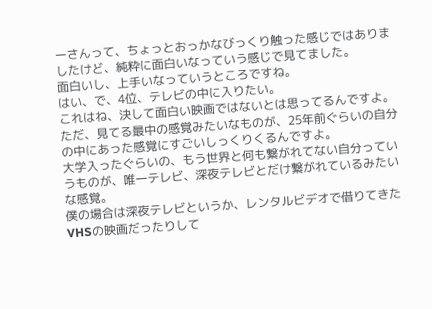ーさんって、ちょっとおっかなびっくり触った感じではありましたけど、純粋に面白いなっていう感じで見てました。
面白いし、上手いなっていうところですね。
はい、で、4位、テレビの中に入りたい。
これはね、決して面白い映画ではないとは思ってるんですよ。
ただ、見てる最中の感覚みたいなものが、25年前ぐらいの自分の中にあった感覚にすごいしっくりくるんですよ。
大学入ったぐらいの、もう世界と何も繋がれてない自分っていうものが、唯一テレビ、深夜テレビとだけ繋がれているみたいな感覚。
僕の場合は深夜テレビというか、レンタルビデオで借りてきたVHSの映画だったりして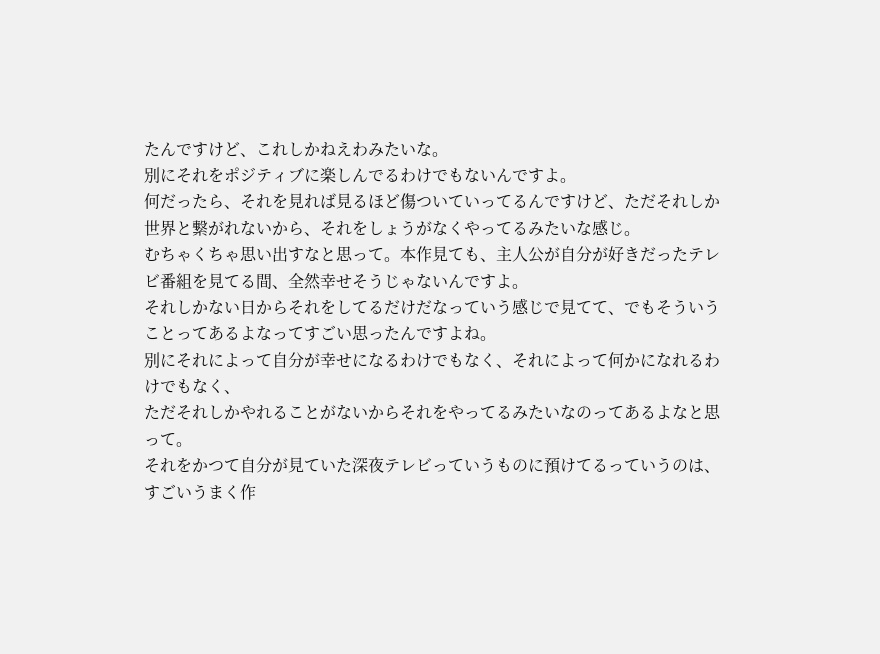たんですけど、これしかねえわみたいな。
別にそれをポジティブに楽しんでるわけでもないんですよ。
何だったら、それを見れば見るほど傷ついていってるんですけど、ただそれしか世界と繋がれないから、それをしょうがなくやってるみたいな感じ。
むちゃくちゃ思い出すなと思って。本作見ても、主人公が自分が好きだったテレビ番組を見てる間、全然幸せそうじゃないんですよ。
それしかない日からそれをしてるだけだなっていう感じで見てて、でもそういうことってあるよなってすごい思ったんですよね。
別にそれによって自分が幸せになるわけでもなく、それによって何かになれるわけでもなく、
ただそれしかやれることがないからそれをやってるみたいなのってあるよなと思って。
それをかつて自分が見ていた深夜テレビっていうものに預けてるっていうのは、すごいうまく作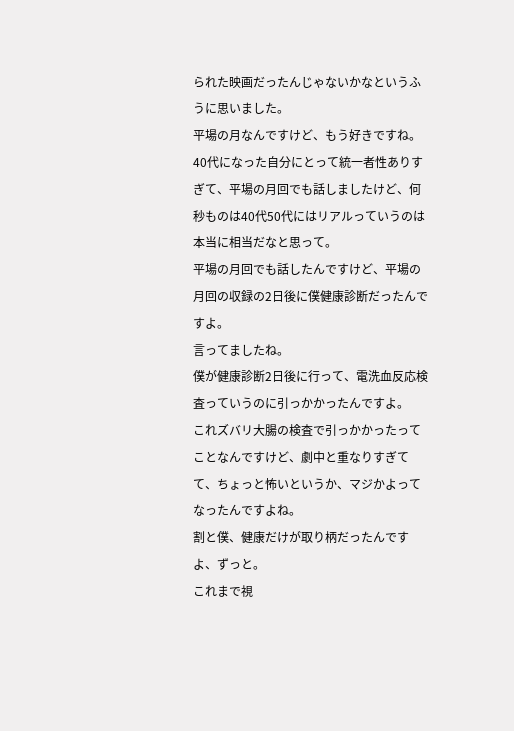られた映画だったんじゃないかなというふうに思いました。
平場の月なんですけど、もう好きですね。40代になった自分にとって統一者性ありすぎて、平場の月回でも話しましたけど、何秒ものは40代50代にはリアルっていうのは本当に相当だなと思って。
平場の月回でも話したんですけど、平場の月回の収録の2日後に僕健康診断だったんですよ。
言ってましたね。
僕が健康診断2日後に行って、電洗血反応検査っていうのに引っかかったんですよ。
これズバリ大腸の検査で引っかかったってことなんですけど、劇中と重なりすぎてて、ちょっと怖いというか、マジかよってなったんですよね。
割と僕、健康だけが取り柄だったんですよ、ずっと。
これまで視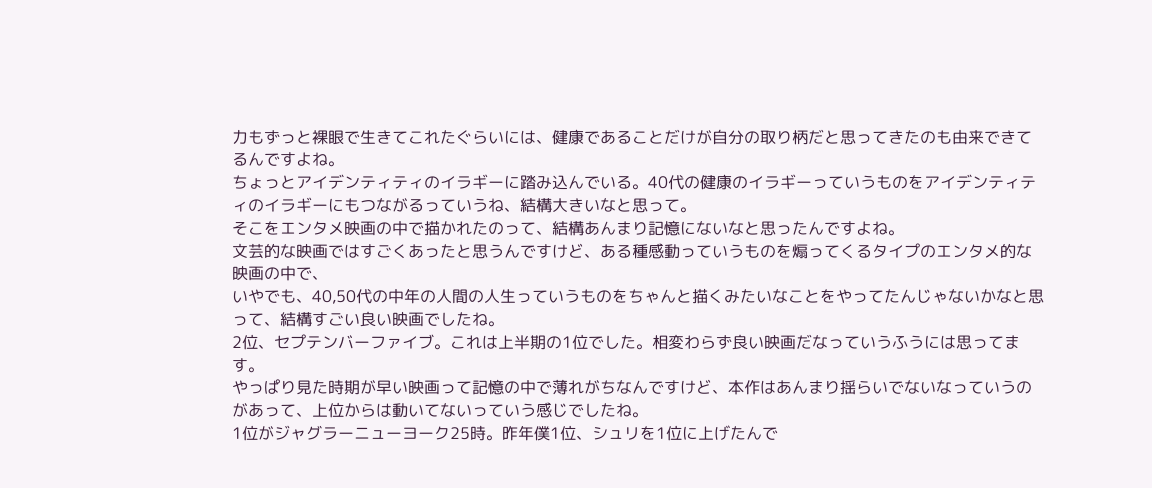力もずっと裸眼で生きてこれたぐらいには、健康であることだけが自分の取り柄だと思ってきたのも由来できてるんですよね。
ちょっとアイデンティティのイラギーに踏み込んでいる。40代の健康のイラギーっていうものをアイデンティティのイラギーにもつながるっていうね、結構大きいなと思って。
そこをエンタメ映画の中で描かれたのって、結構あんまり記憶にないなと思ったんですよね。
文芸的な映画ではすごくあったと思うんですけど、ある種感動っていうものを煽ってくるタイプのエンタメ的な映画の中で、
いやでも、40,50代の中年の人間の人生っていうものをちゃんと描くみたいなことをやってたんじゃないかなと思って、結構すごい良い映画でしたね。
2位、セプテンバーファイブ。これは上半期の1位でした。相変わらず良い映画だなっていうふうには思ってます。
やっぱり見た時期が早い映画って記憶の中で薄れがちなんですけど、本作はあんまり揺らいでないなっていうのがあって、上位からは動いてないっていう感じでしたね。
1位がジャグラーニューヨーク25時。昨年僕1位、シュリを1位に上げたんで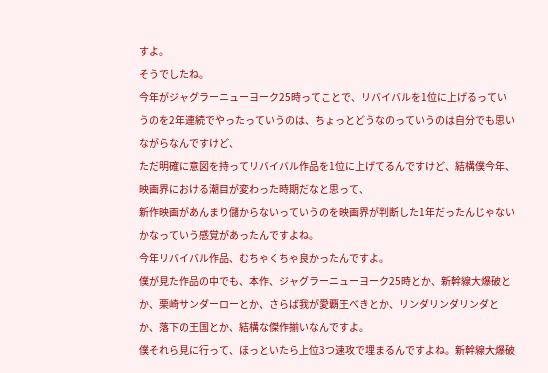すよ。
そうでしたね。
今年がジャグラーニューヨーク25時ってことで、リバイバルを1位に上げるっていうのを2年連続でやったっていうのは、ちょっとどうなのっていうのは自分でも思いながらなんですけど、
ただ明確に意図を持ってリバイバル作品を1位に上げてるんですけど、結構僕今年、映画界における潮目が変わった時期だなと思って、
新作映画があんまり儲からないっていうのを映画界が判断した1年だったんじゃないかなっていう感覚があったんですよね。
今年リバイバル作品、むちゃくちゃ良かったんですよ。
僕が見た作品の中でも、本作、ジャグラーニューヨーク25時とか、新幹線大爆破とか、栗崎サンダーローとか、さらば我が愛覇王べきとか、リンダリンダリンダとか、落下の王国とか、結構な傑作揃いなんですよ。
僕それら見に行って、ほっといたら上位3つ速攻で埋まるんですよね。新幹線大爆破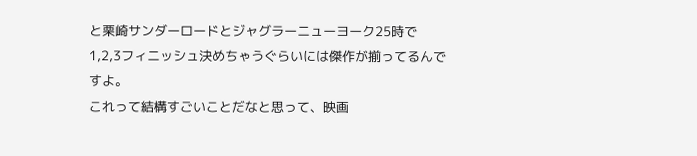と栗崎サンダーロードとジャグラーニューヨーク25時で1,2,3フィニッシュ決めちゃうぐらいには傑作が揃ってるんですよ。
これって結構すごいことだなと思って、映画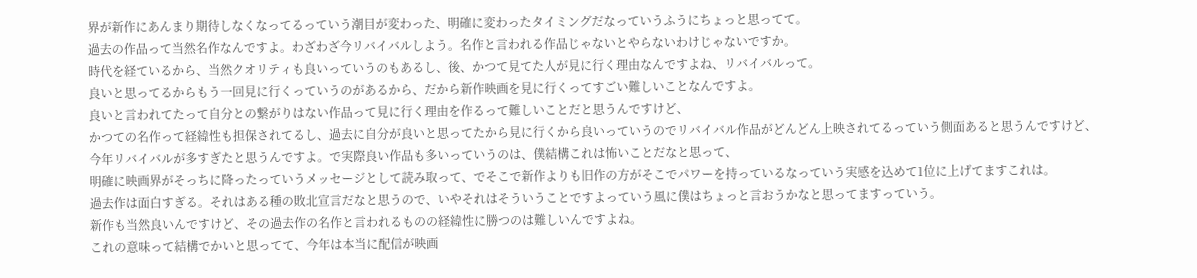界が新作にあんまり期待しなくなってるっていう潮目が変わった、明確に変わったタイミングだなっていうふうにちょっと思ってて。
過去の作品って当然名作なんですよ。わざわざ今リバイバルしよう。名作と言われる作品じゃないとやらないわけじゃないですか。
時代を経ているから、当然クオリティも良いっていうのもあるし、後、かつて見てた人が見に行く理由なんですよね、リバイバルって。
良いと思ってるからもう一回見に行くっていうのがあるから、だから新作映画を見に行くってすごい難しいことなんですよ。
良いと言われてたって自分との繋がりはない作品って見に行く理由を作るって難しいことだと思うんですけど、
かつての名作って経緯性も担保されてるし、過去に自分が良いと思ってたから見に行くから良いっていうのでリバイバル作品がどんどん上映されてるっていう側面あると思うんですけど、
今年リバイバルが多すぎたと思うんですよ。で実際良い作品も多いっていうのは、僕結構これは怖いことだなと思って、
明確に映画界がそっちに降ったっていうメッセージとして読み取って、でそこで新作よりも旧作の方がそこでパワーを持っているなっていう実感を込めて1位に上げてますこれは。
過去作は面白すぎる。それはある種の敗北宣言だなと思うので、いやそれはそういうことですよっていう風に僕はちょっと言おうかなと思ってますっていう。
新作も当然良いんですけど、その過去作の名作と言われるものの経緯性に勝つのは難しいんですよね。
これの意味って結構でかいと思ってて、今年は本当に配信が映画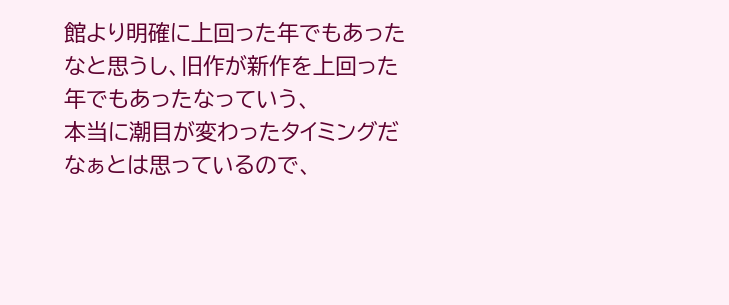館より明確に上回った年でもあったなと思うし、旧作が新作を上回った年でもあったなっていう、
本当に潮目が変わったタイミングだなぁとは思っているので、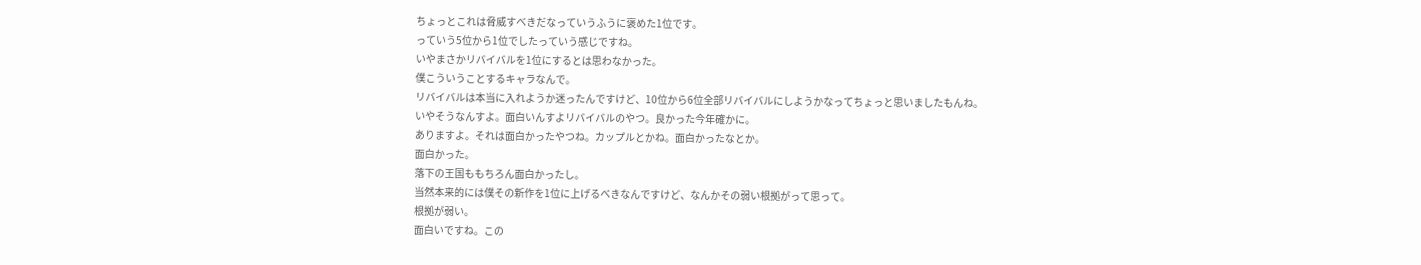ちょっとこれは脅威すべきだなっていうふうに褒めた1位です。
っていう5位から1位でしたっていう感じですね。
いやまさかリバイバルを1位にするとは思わなかった。
僕こういうことするキャラなんで。
リバイバルは本当に入れようか迷ったんですけど、10位から6位全部リバイバルにしようかなってちょっと思いましたもんね。
いやそうなんすよ。面白いんすよリバイバルのやつ。良かった今年確かに。
ありますよ。それは面白かったやつね。カップルとかね。面白かったなとか。
面白かった。
落下の王国ももちろん面白かったし。
当然本来的には僕その新作を1位に上げるべきなんですけど、なんかその弱い根拠がって思って。
根拠が弱い。
面白いですね。この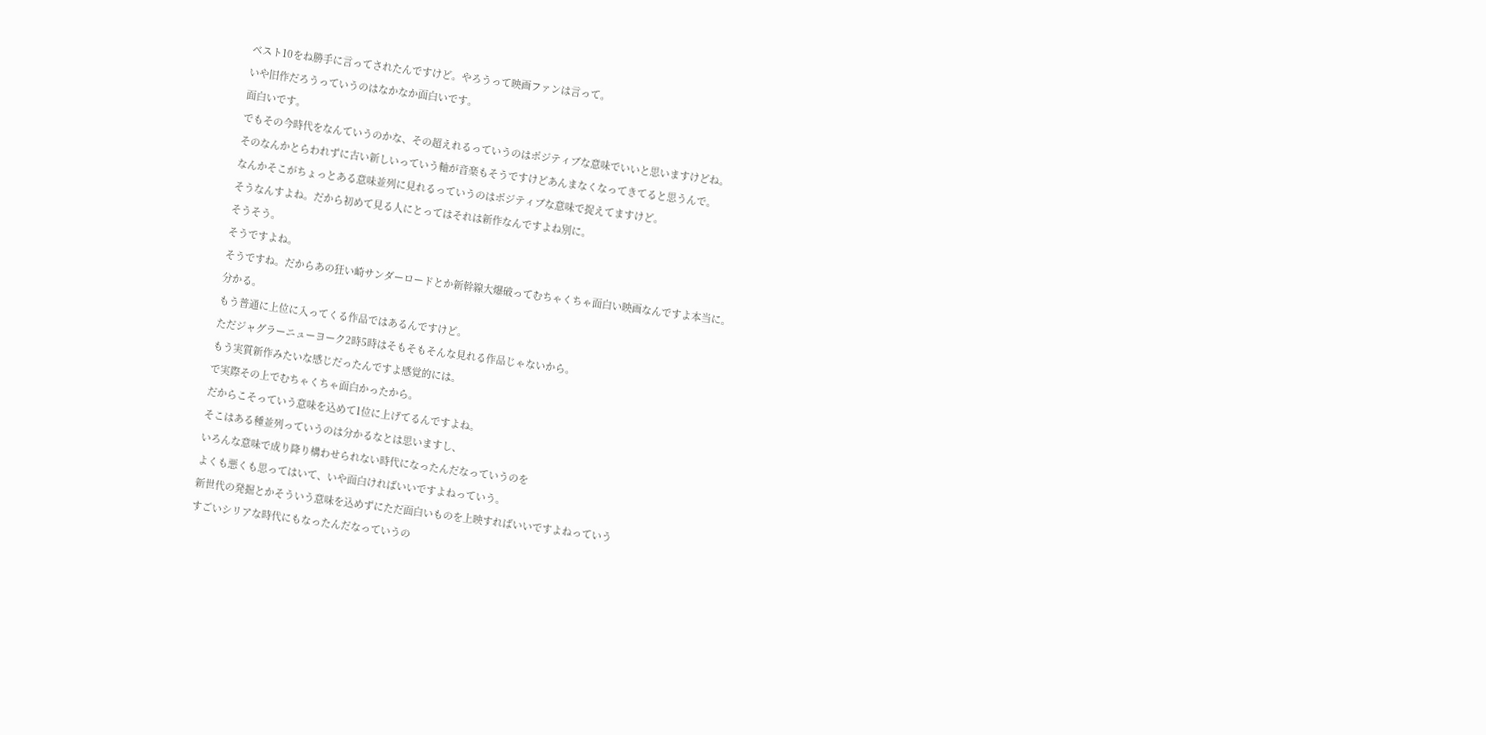ベスト10をね勝手に言ってされたんですけど。やろうって映画ファンは言って。
いや旧作だろうっていうのはなかなか面白いです。
面白いです。
でもその今時代をなんていうのかな、その超えれるっていうのはポジティブな意味でいいと思いますけどね。
そのなんかとらわれずに古い新しいっていう軸が音楽もそうですけどあんまなくなってきてると思うんで。
なんかそこがちょっとある意味並列に見れるっていうのはポジティブな意味で捉えてますけど。
そうなんすよね。だから初めて見る人にとってはそれは新作なんですよね別に。
そうそう。
そうですよね。
そうですね。だからあの狂い崎サンダーロードとか新幹線大爆破ってむちゃくちゃ面白い映画なんですよ本当に。
分かる。
もう普通に上位に入ってくる作品ではあるんですけど。
ただジャグラーニューヨーク2時5時はそもそもそんな見れる作品じゃないから。
もう実質新作みたいな感じだったんですよ感覚的には。
で実際その上でむちゃくちゃ面白かったから。
だからこそっていう意味を込めて1位に上げてるんですよね。
そこはある種並列っていうのは分かるなとは思いますし、
いろんな意味で成り降り構わせられない時代になったんだなっていうのを
よくも悪くも思ってはいて、いや面白ければいいですよねっていう。
新世代の発掘とかそういう意味を込めずにただ面白いものを上映すればいいですよねっていう
すごいシリアな時代にもなったんだなっていうの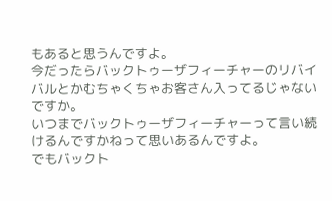もあると思うんですよ。
今だったらバックトゥーザフィーチャーのリバイバルとかむちゃくちゃお客さん入ってるじゃないですか。
いつまでバックトゥーザフィーチャーって言い続けるんですかねって思いあるんですよ。
でもバックト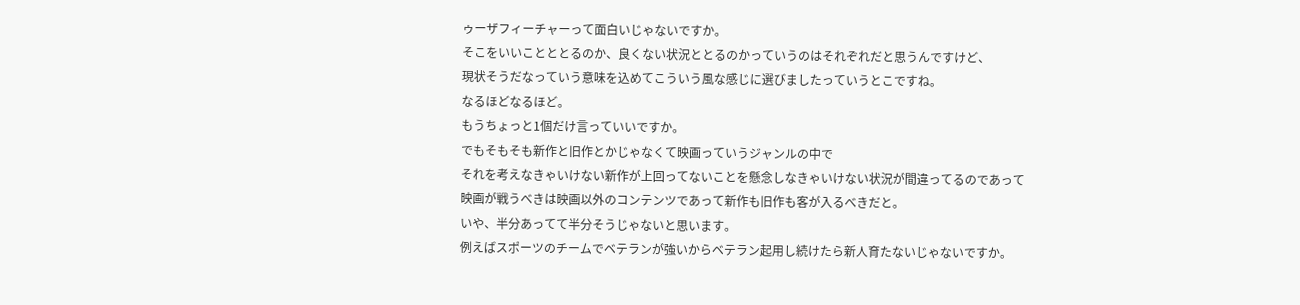ゥーザフィーチャーって面白いじゃないですか。
そこをいいことととるのか、良くない状況ととるのかっていうのはそれぞれだと思うんですけど、
現状そうだなっていう意味を込めてこういう風な感じに選びましたっていうとこですね。
なるほどなるほど。
もうちょっと1個だけ言っていいですか。
でもそもそも新作と旧作とかじゃなくて映画っていうジャンルの中で
それを考えなきゃいけない新作が上回ってないことを懸念しなきゃいけない状況が間違ってるのであって
映画が戦うべきは映画以外のコンテンツであって新作も旧作も客が入るべきだと。
いや、半分あってて半分そうじゃないと思います。
例えばスポーツのチームでベテランが強いからベテラン起用し続けたら新人育たないじゃないですか。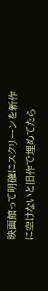映画館って明確にスクリーンを新作に空けないと旧作で埋めてたら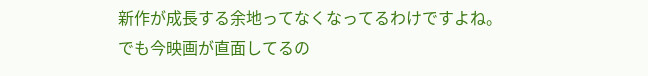新作が成長する余地ってなくなってるわけですよね。
でも今映画が直面してるの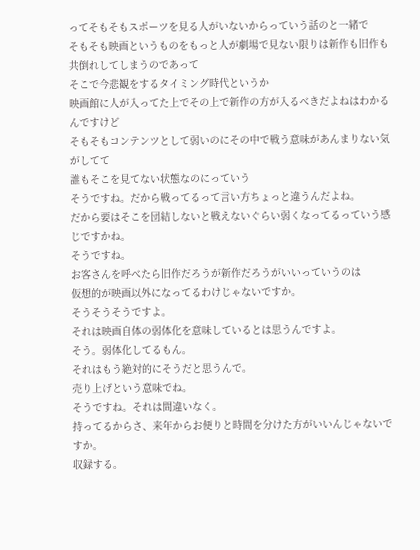ってそもそもスポーツを見る人がいないからっていう話のと一緒で
そもそも映画というものをもっと人が劇場で見ない限りは新作も旧作も共倒れしてしまうのであって
そこで今悲観をするタイミング時代というか
映画館に人が入ってた上でその上で新作の方が入るべきだよねはわかるんですけど
そもそもコンテンツとして弱いのにその中で戦う意味があんまりない気がしてて
誰もそこを見てない状態なのにっていう
そうですね。だから戦ってるって言い方ちょっと違うんだよね。
だから要はそこを団結しないと戦えないぐらい弱くなってるっていう感じですかね。
そうですね。
お客さんを呼べたら旧作だろうが新作だろうがいいっていうのは
仮想的が映画以外になってるわけじゃないですか。
そうそうそうですよ。
それは映画自体の弱体化を意味しているとは思うんですよ。
そう。弱体化してるもん。
それはもう絶対的にそうだと思うんで。
売り上げという意味でね。
そうですね。それは間違いなく。
持ってるからさ、来年からお便りと時間を分けた方がいいんじゃないですか。
収録する。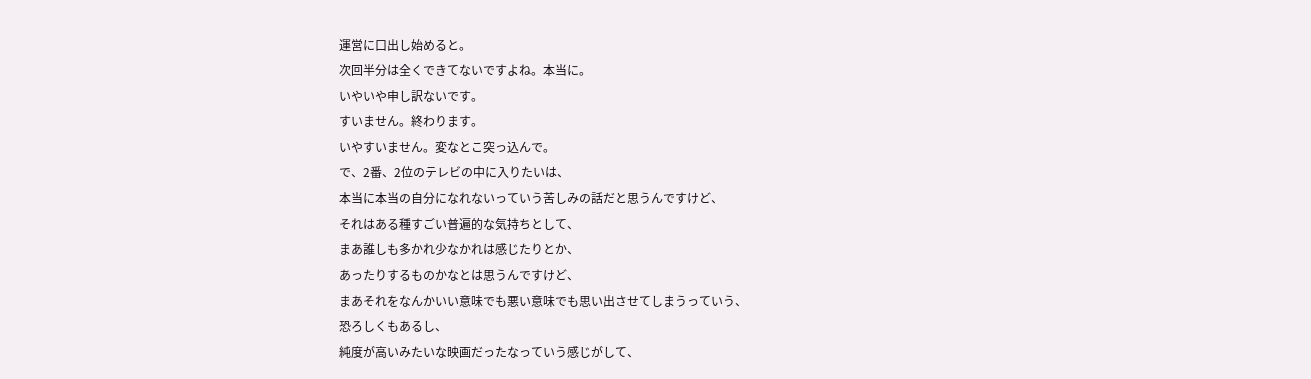運営に口出し始めると。
次回半分は全くできてないですよね。本当に。
いやいや申し訳ないです。
すいません。終わります。
いやすいません。変なとこ突っ込んで。
で、2番、2位のテレビの中に入りたいは、
本当に本当の自分になれないっていう苦しみの話だと思うんですけど、
それはある種すごい普遍的な気持ちとして、
まあ誰しも多かれ少なかれは感じたりとか、
あったりするものかなとは思うんですけど、
まあそれをなんかいい意味でも悪い意味でも思い出させてしまうっていう、
恐ろしくもあるし、
純度が高いみたいな映画だったなっていう感じがして、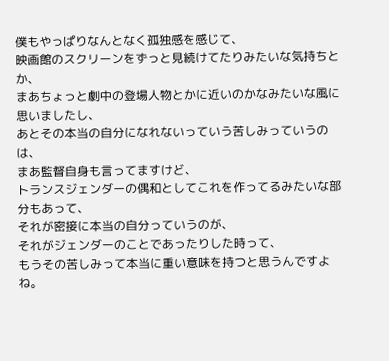僕もやっぱりなんとなく孤独感を感じて、
映画館のスクリーンをずっと見続けてたりみたいな気持ちとか、
まあちょっと劇中の登場人物とかに近いのかなみたいな風に思いましたし、
あとその本当の自分になれないっていう苦しみっていうのは、
まあ監督自身も言ってますけど、
トランスジェンダーの偶和としてこれを作ってるみたいな部分もあって、
それが密接に本当の自分っていうのが、
それがジェンダーのことであったりした時って、
もうその苦しみって本当に重い意味を持つと思うんですよね。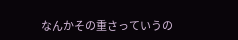なんかその重さっていうの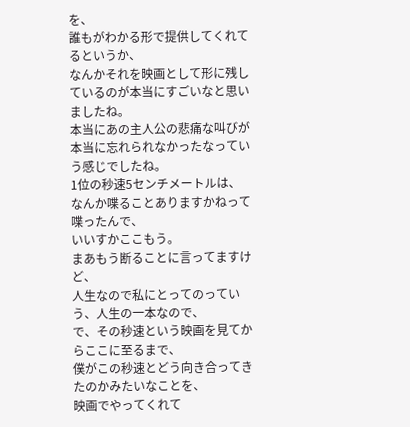を、
誰もがわかる形で提供してくれてるというか、
なんかそれを映画として形に残しているのが本当にすごいなと思いましたね。
本当にあの主人公の悲痛な叫びが本当に忘れられなかったなっていう感じでしたね。
1位の秒速5センチメートルは、
なんか喋ることありますかねって喋ったんで、
いいすかここもう。
まあもう断ることに言ってますけど、
人生なので私にとってのっていう、人生の一本なので、
で、その秒速という映画を見てからここに至るまで、
僕がこの秒速とどう向き合ってきたのかみたいなことを、
映画でやってくれて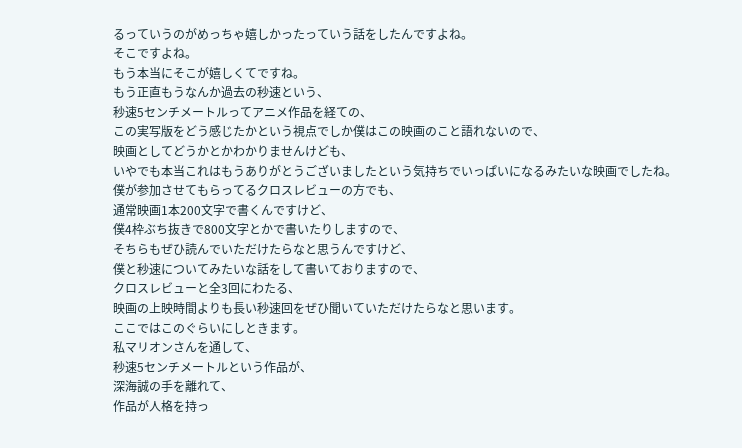るっていうのがめっちゃ嬉しかったっていう話をしたんですよね。
そこですよね。
もう本当にそこが嬉しくてですね。
もう正直もうなんか過去の秒速という、
秒速5センチメートルってアニメ作品を経ての、
この実写版をどう感じたかという視点でしか僕はこの映画のこと語れないので、
映画としてどうかとかわかりませんけども、
いやでも本当これはもうありがとうございましたという気持ちでいっぱいになるみたいな映画でしたね。
僕が参加させてもらってるクロスレビューの方でも、
通常映画1本200文字で書くんですけど、
僕4枠ぶち抜きで800文字とかで書いたりしますので、
そちらもぜひ読んでいただけたらなと思うんですけど、
僕と秒速についてみたいな話をして書いておりますので、
クロスレビューと全3回にわたる、
映画の上映時間よりも長い秒速回をぜひ聞いていただけたらなと思います。
ここではこのぐらいにしときます。
私マリオンさんを通して、
秒速5センチメートルという作品が、
深海誠の手を離れて、
作品が人格を持っ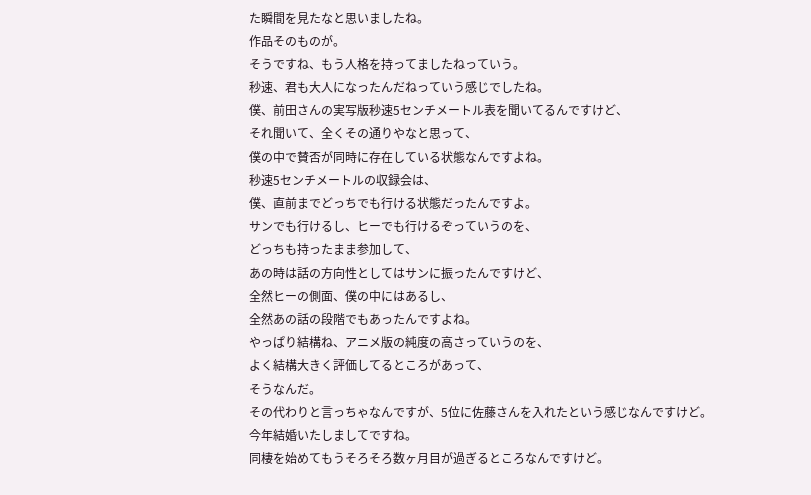た瞬間を見たなと思いましたね。
作品そのものが。
そうですね、もう人格を持ってましたねっていう。
秒速、君も大人になったんだねっていう感じでしたね。
僕、前田さんの実写版秒速5センチメートル表を聞いてるんですけど、
それ聞いて、全くその通りやなと思って、
僕の中で賛否が同時に存在している状態なんですよね。
秒速5センチメートルの収録会は、
僕、直前までどっちでも行ける状態だったんですよ。
サンでも行けるし、ヒーでも行けるぞっていうのを、
どっちも持ったまま参加して、
あの時は話の方向性としてはサンに振ったんですけど、
全然ヒーの側面、僕の中にはあるし、
全然あの話の段階でもあったんですよね。
やっぱり結構ね、アニメ版の純度の高さっていうのを、
よく結構大きく評価してるところがあって、
そうなんだ。
その代わりと言っちゃなんですが、5位に佐藤さんを入れたという感じなんですけど。
今年結婚いたしましてですね。
同棲を始めてもうそろそろ数ヶ月目が過ぎるところなんですけど。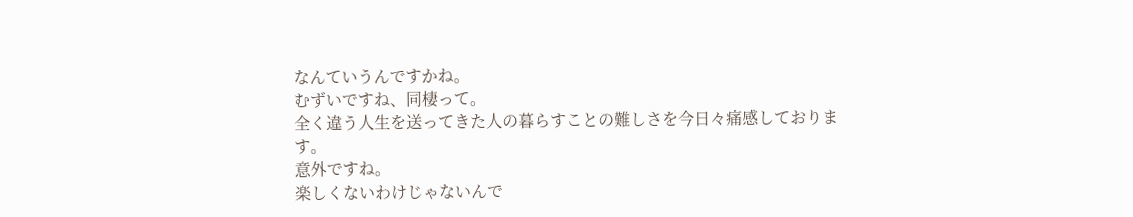なんていうんですかね。
むずいですね、同棲って。
全く違う人生を送ってきた人の暮らすことの難しさを今日々痛感しております。
意外ですね。
楽しくないわけじゃないんで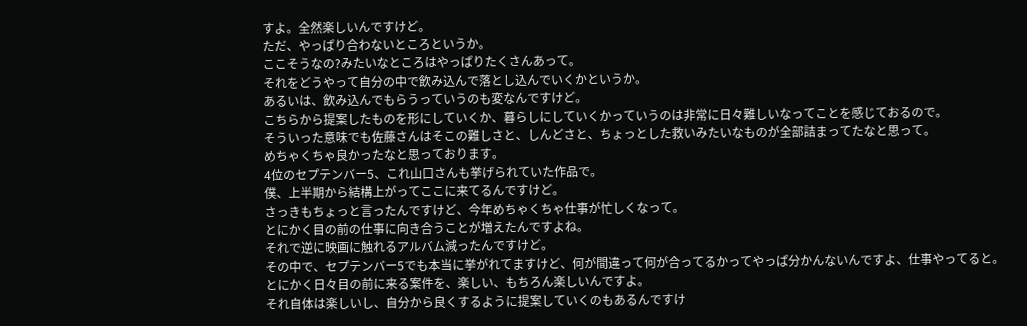すよ。全然楽しいんですけど。
ただ、やっぱり合わないところというか。
ここそうなの?みたいなところはやっぱりたくさんあって。
それをどうやって自分の中で飲み込んで落とし込んでいくかというか。
あるいは、飲み込んでもらうっていうのも変なんですけど。
こちらから提案したものを形にしていくか、暮らしにしていくかっていうのは非常に日々難しいなってことを感じておるので。
そういった意味でも佐藤さんはそこの難しさと、しんどさと、ちょっとした救いみたいなものが全部詰まってたなと思って。
めちゃくちゃ良かったなと思っております。
4位のセプテンバー5、これ山口さんも挙げられていた作品で。
僕、上半期から結構上がってここに来てるんですけど。
さっきもちょっと言ったんですけど、今年めちゃくちゃ仕事が忙しくなって。
とにかく目の前の仕事に向き合うことが増えたんですよね。
それで逆に映画に触れるアルバム減ったんですけど。
その中で、セプテンバー5でも本当に挙がれてますけど、何が間違って何が合ってるかってやっぱ分かんないんですよ、仕事やってると。
とにかく日々目の前に来る案件を、楽しい、もちろん楽しいんですよ。
それ自体は楽しいし、自分から良くするように提案していくのもあるんですけ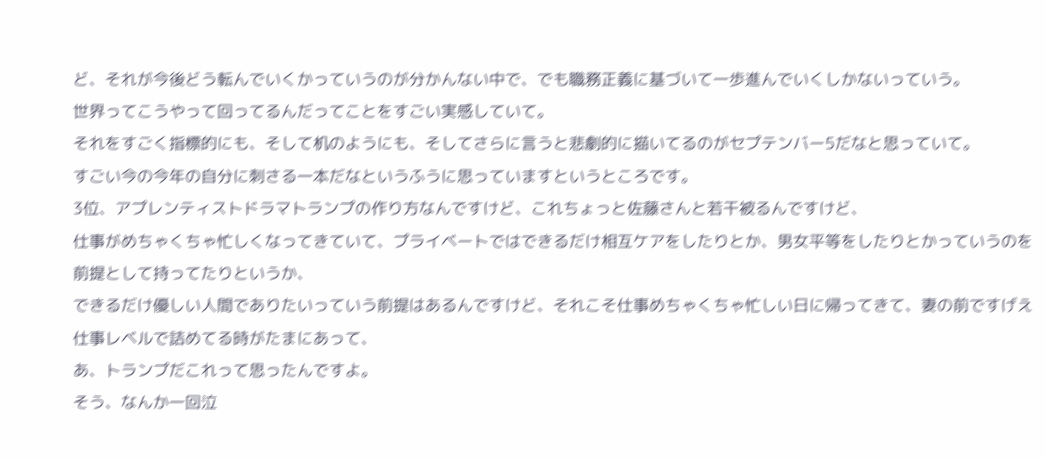ど、それが今後どう転んでいくかっていうのが分かんない中で、でも職務正義に基づいて一歩進んでいくしかないっていう。
世界ってこうやって回ってるんだってことをすごい実感していて。
それをすごく指標的にも、そして机のようにも、そしてさらに言うと悲劇的に描いてるのがセプテンバー5だなと思っていて。
すごい今の今年の自分に刺さる一本だなというふうに思っていますというところです。
3位、アプレンティストドラマトランプの作り方なんですけど、これちょっと佐藤さんと若干被るんですけど、
仕事がめちゃくちゃ忙しくなってきていて、プライベートではできるだけ相互ケアをしたりとか、男女平等をしたりとかっていうのを前提として持ってたりというか、
できるだけ優しい人間でありたいっていう前提はあるんですけど、それこそ仕事めちゃくちゃ忙しい日に帰ってきて、妻の前ですげえ仕事レベルで詰めてる時がたまにあって、
あ、トランプだこれって思ったんですよ。
そう、なんか一回泣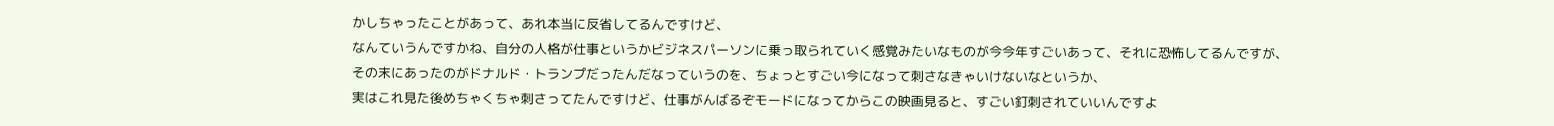かしちゃったことがあって、あれ本当に反省してるんですけど、
なんていうんですかね、自分の人格が仕事というかビジネスパーソンに乗っ取られていく感覚みたいなものが今今年すごいあって、それに恐怖してるんですが、
その末にあったのがドナルド・トランプだったんだなっていうのを、ちょっとすごい今になって刺さなきゃいけないなというか、
実はこれ見た後めちゃくちゃ刺さってたんですけど、仕事がんばるぞモードになってからこの映画見ると、すごい釘刺されていいんですよ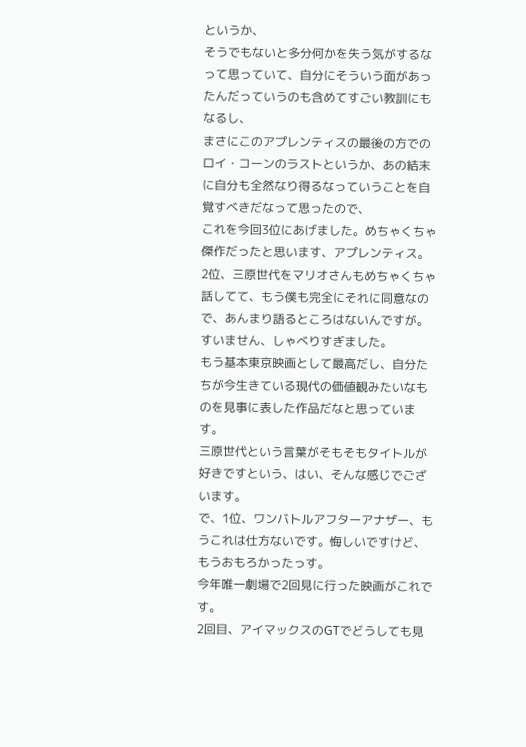というか、
そうでもないと多分何かを失う気がするなって思っていて、自分にそういう面があったんだっていうのも含めてすごい教訓にもなるし、
まさにこのアプレンティスの最後の方でのロイ・コーンのラストというか、あの結末に自分も全然なり得るなっていうことを自覚すべきだなって思ったので、
これを今回3位にあげました。めちゃくちゃ傑作だったと思います、アプレンティス。
2位、三原世代をマリオさんもめちゃくちゃ話してて、もう僕も完全にそれに同意なので、あんまり語るところはないんですが。
すいません、しゃべりすぎました。
もう基本東京映画として最高だし、自分たちが今生きている現代の価値観みたいなものを見事に表した作品だなと思っています。
三原世代という言葉がそもそもタイトルが好きですという、はい、そんな感じでございます。
で、1位、ワンバトルアフターアナザー、もうこれは仕方ないです。悔しいですけど、もうおもろかったっす。
今年唯一劇場で2回見に行った映画がこれです。
2回目、アイマックスのGTでどうしても見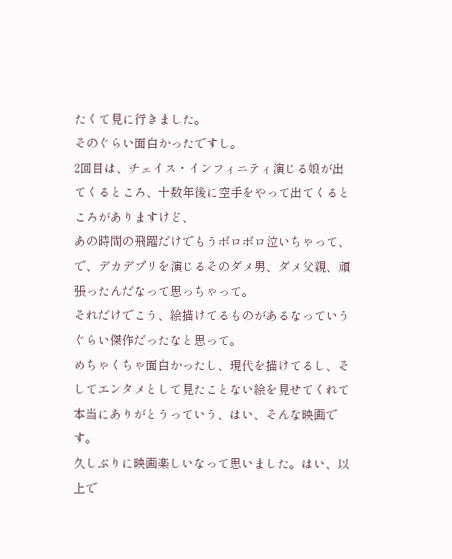たくて見に行きました。
そのぐらい面白かったですし。
2回目は、チェイス・インフィニティ演じる娘が出てくるところ、十数年後に空手をやって出てくるところがありますけど、
あの時間の飛躍だけでもうボロボロ泣いちゃって、
で、デカデプリを演じるそのダメ男、ダメ父親、頑張ったんだなって思っちゃって。
それだけでこう、絵描けてるものがあるなっていうぐらい傑作だったなと思って。
めちゃくちゃ面白かったし、現代を描けてるし、そしてエンタメとして見たことない絵を見せてくれて本当にありがとうっていう、はい、そんな映画です。
久しぶりに映画楽しいなって思いました。はい、以上で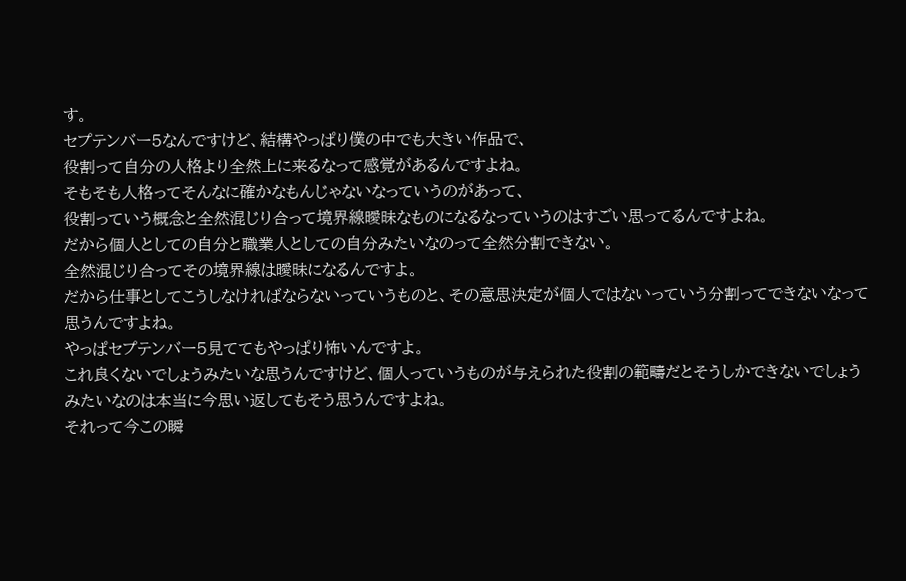す。
セプテンバー5なんですけど、結構やっぱり僕の中でも大きい作品で、
役割って自分の人格より全然上に来るなって感覚があるんですよね。
そもそも人格ってそんなに確かなもんじゃないなっていうのがあって、
役割っていう概念と全然混じり合って境界線曖昧なものになるなっていうのはすごい思ってるんですよね。
だから個人としての自分と職業人としての自分みたいなのって全然分割できない。
全然混じり合ってその境界線は曖昧になるんですよ。
だから仕事としてこうしなければならないっていうものと、その意思決定が個人ではないっていう分割ってできないなって思うんですよね。
やっぱセプテンバー5見ててもやっぱり怖いんですよ。
これ良くないでしょうみたいな思うんですけど、個人っていうものが与えられた役割の範疇だとそうしかできないでしょうみたいなのは本当に今思い返してもそう思うんですよね。
それって今この瞬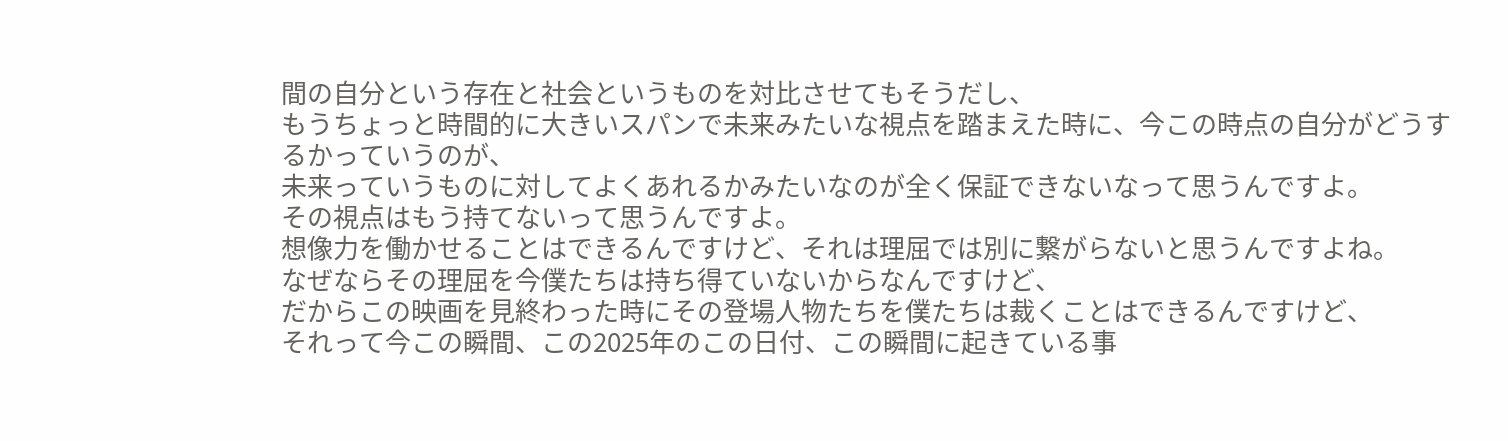間の自分という存在と社会というものを対比させてもそうだし、
もうちょっと時間的に大きいスパンで未来みたいな視点を踏まえた時に、今この時点の自分がどうするかっていうのが、
未来っていうものに対してよくあれるかみたいなのが全く保証できないなって思うんですよ。
その視点はもう持てないって思うんですよ。
想像力を働かせることはできるんですけど、それは理屈では別に繋がらないと思うんですよね。
なぜならその理屈を今僕たちは持ち得ていないからなんですけど、
だからこの映画を見終わった時にその登場人物たちを僕たちは裁くことはできるんですけど、
それって今この瞬間、この2025年のこの日付、この瞬間に起きている事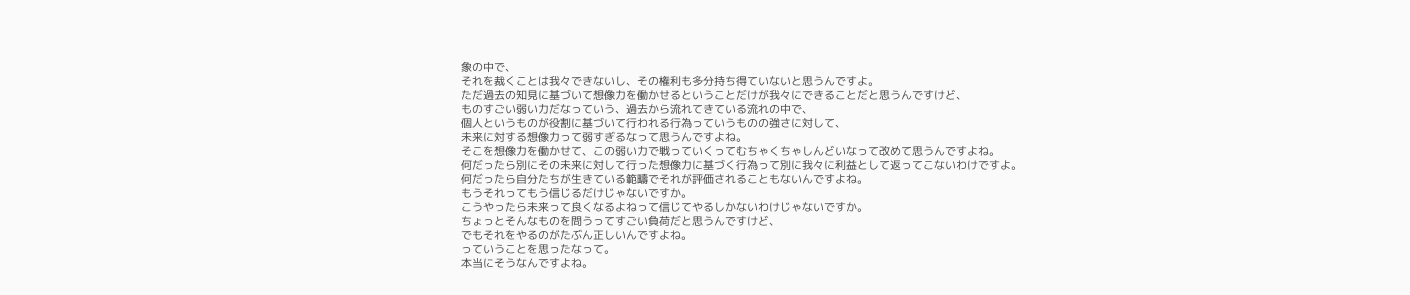象の中で、
それを裁くことは我々できないし、その権利も多分持ち得ていないと思うんですよ。
ただ過去の知見に基づいて想像力を働かせるということだけが我々にできることだと思うんですけど、
ものすごい弱い力だなっていう、過去から流れてきている流れの中で、
個人というものが役割に基づいて行われる行為っていうものの強さに対して、
未来に対する想像力って弱すぎるなって思うんですよね。
そこを想像力を働かせて、この弱い力で戦っていくってむちゃくちゃしんどいなって改めて思うんですよね。
何だったら別にその未来に対して行った想像力に基づく行為って別に我々に利益として返ってこないわけですよ。
何だったら自分たちが生きている範疇でそれが評価されることもないんですよね。
もうそれってもう信じるだけじゃないですか。
こうやったら未来って良くなるよねって信じてやるしかないわけじゃないですか。
ちょっとそんなものを問うってすごい負荷だと思うんですけど、
でもそれをやるのがたぶん正しいんですよね。
っていうことを思ったなって。
本当にそうなんですよね。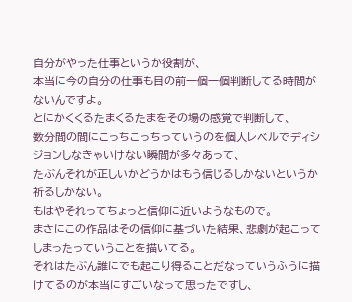自分がやった仕事というか役割が、
本当に今の自分の仕事も目の前一個一個判断してる時間がないんですよ。
とにかくくるたまくるたまをその場の感覚で判断して、
数分間の間にこっちこっちっていうのを個人レベルでディシジョンしなきゃいけない瞬間が多々あって、
たぶんそれが正しいかどうかはもう信じるしかないというか祈るしかない。
もはやそれってちょっと信仰に近いようなもので。
まさにこの作品はその信仰に基づいた結果、悲劇が起こってしまったっていうことを描いてる。
それはたぶん誰にでも起こり得ることだなっていうふうに描けてるのが本当にすごいなって思ったですし、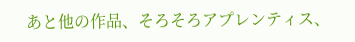あと他の作品、そろそろアプレンティス、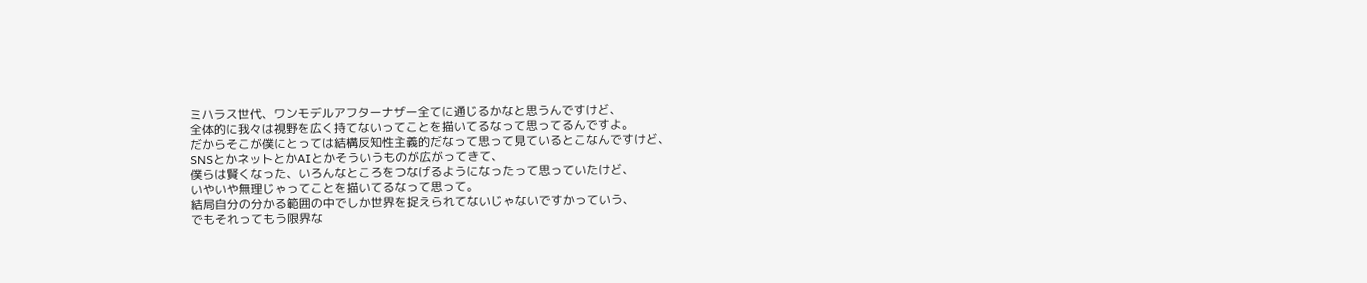ミハラス世代、ワンモデルアフターナザー全てに通じるかなと思うんですけど、
全体的に我々は視野を広く持てないってことを描いてるなって思ってるんですよ。
だからそこが僕にとっては結構反知性主義的だなって思って見ているとこなんですけど、
SNSとかネットとかAIとかそういうものが広がってきて、
僕らは賢くなった、いろんなところをつなげるようになったって思っていたけど、
いやいや無理じゃってことを描いてるなって思って。
結局自分の分かる範囲の中でしか世界を捉えられてないじゃないですかっていう、
でもそれってもう限界な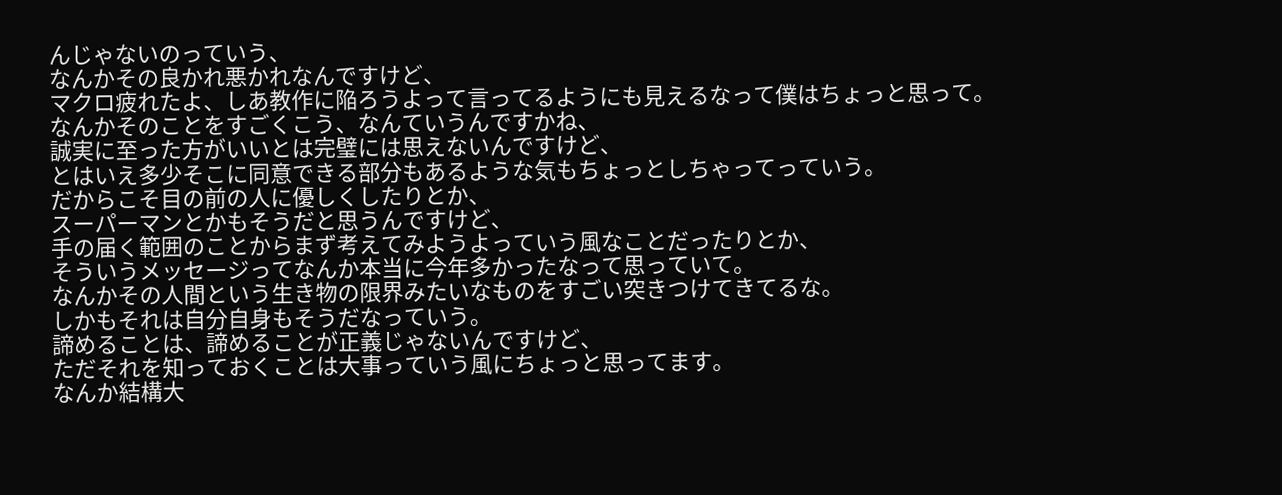んじゃないのっていう、
なんかその良かれ悪かれなんですけど、
マクロ疲れたよ、しあ教作に陥ろうよって言ってるようにも見えるなって僕はちょっと思って。
なんかそのことをすごくこう、なんていうんですかね、
誠実に至った方がいいとは完璧には思えないんですけど、
とはいえ多少そこに同意できる部分もあるような気もちょっとしちゃってっていう。
だからこそ目の前の人に優しくしたりとか、
スーパーマンとかもそうだと思うんですけど、
手の届く範囲のことからまず考えてみようよっていう風なことだったりとか、
そういうメッセージってなんか本当に今年多かったなって思っていて。
なんかその人間という生き物の限界みたいなものをすごい突きつけてきてるな。
しかもそれは自分自身もそうだなっていう。
諦めることは、諦めることが正義じゃないんですけど、
ただそれを知っておくことは大事っていう風にちょっと思ってます。
なんか結構大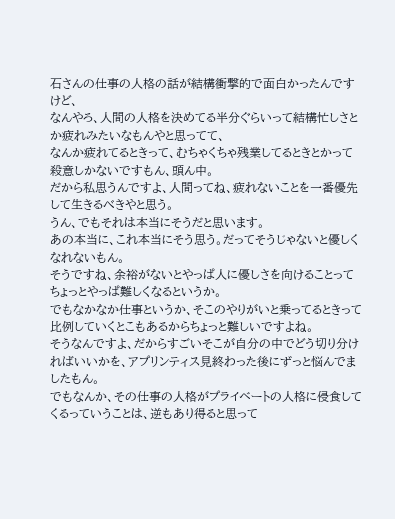石さんの仕事の人格の話が結構衝撃的で面白かったんですけど、
なんやろ、人間の人格を決めてる半分ぐらいって結構忙しさとか疲れみたいなもんやと思ってて、
なんか疲れてるときって、むちゃくちゃ残業してるときとかって殺意しかないですもん、頭ん中。
だから私思うんですよ、人間ってね、疲れないことを一番優先して生きるべきやと思う。
うん、でもそれは本当にそうだと思います。
あの本当に、これ本当にそう思う。だってそうじゃないと優しくなれないもん。
そうですね、余裕がないとやっぱ人に優しさを向けることってちょっとやっぱ難しくなるというか。
でもなかなか仕事というか、そこのやりがいと乗ってるときって比例していくとこもあるからちょっと難しいですよね。
そうなんですよ、だからすごいそこが自分の中でどう切り分ければいいかを、アプリンティス見終わった後にずっと悩んでましたもん。
でもなんか、その仕事の人格がプライベートの人格に侵食してくるっていうことは、逆もあり得ると思って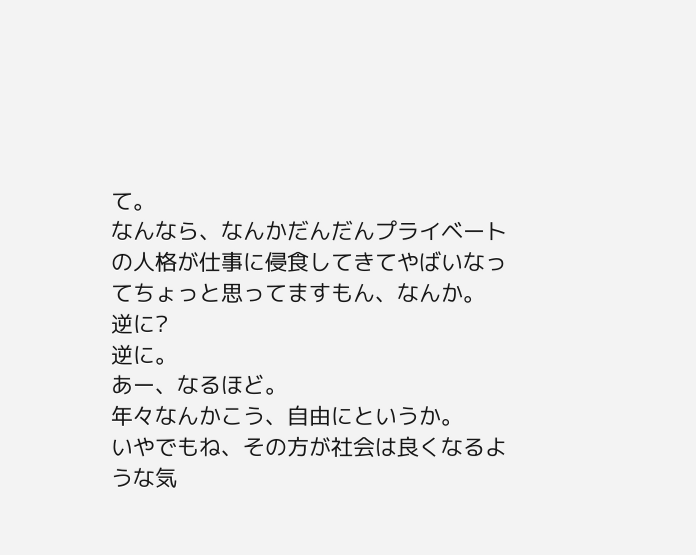て。
なんなら、なんかだんだんプライベートの人格が仕事に侵食してきてやばいなってちょっと思ってますもん、なんか。
逆に?
逆に。
あー、なるほど。
年々なんかこう、自由にというか。
いやでもね、その方が社会は良くなるような気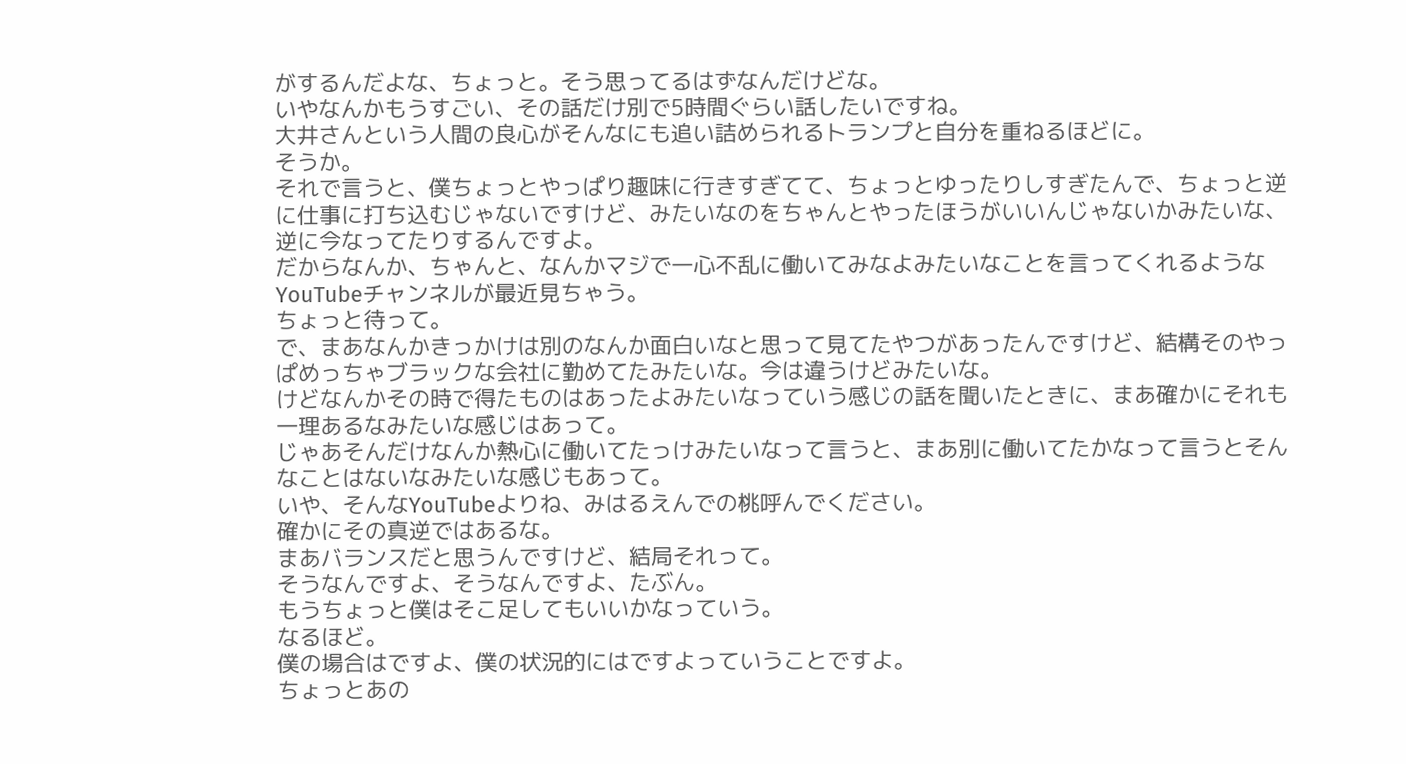がするんだよな、ちょっと。そう思ってるはずなんだけどな。
いやなんかもうすごい、その話だけ別で5時間ぐらい話したいですね。
大井さんという人間の良心がそんなにも追い詰められるトランプと自分を重ねるほどに。
そうか。
それで言うと、僕ちょっとやっぱり趣味に行きすぎてて、ちょっとゆったりしすぎたんで、ちょっと逆に仕事に打ち込むじゃないですけど、みたいなのをちゃんとやったほうがいいんじゃないかみたいな、逆に今なってたりするんですよ。
だからなんか、ちゃんと、なんかマジで一心不乱に働いてみなよみたいなことを言ってくれるようなYouTubeチャンネルが最近見ちゃう。
ちょっと待って。
で、まあなんかきっかけは別のなんか面白いなと思って見てたやつがあったんですけど、結構そのやっぱめっちゃブラックな会社に勤めてたみたいな。今は違うけどみたいな。
けどなんかその時で得たものはあったよみたいなっていう感じの話を聞いたときに、まあ確かにそれも一理あるなみたいな感じはあって。
じゃあそんだけなんか熱心に働いてたっけみたいなって言うと、まあ別に働いてたかなって言うとそんなことはないなみたいな感じもあって。
いや、そんなYouTubeよりね、みはるえんでの桃呼んでください。
確かにその真逆ではあるな。
まあバランスだと思うんですけど、結局それって。
そうなんですよ、そうなんですよ、たぶん。
もうちょっと僕はそこ足してもいいかなっていう。
なるほど。
僕の場合はですよ、僕の状況的にはですよっていうことですよ。
ちょっとあの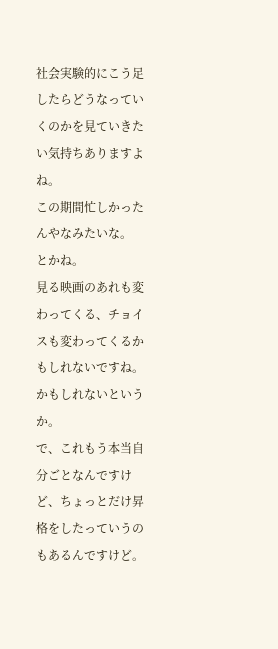社会実験的にこう足したらどうなっていくのかを見ていきたい気持ちありますよね。
この期間忙しかったんやなみたいな。
とかね。
見る映画のあれも変わってくる、チョイスも変わってくるかもしれないですね。
かもしれないというか。
で、これもう本当自分ごとなんですけど、ちょっとだけ昇格をしたっていうのもあるんですけど。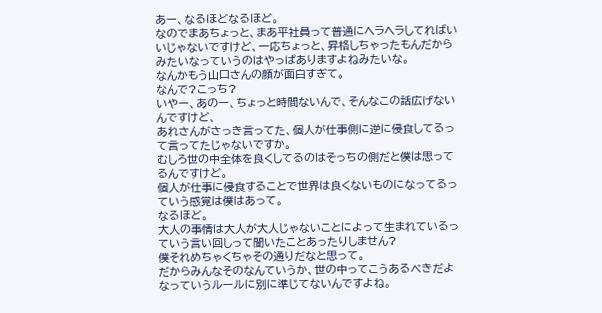あー、なるほどなるほど。
なのでまあちょっと、まあ平社員って普通にヘラヘラしてればいいじゃないですけど、一応ちょっと、昇格しちゃったもんだからみたいなっていうのはやっぱありますよねみたいな。
なんかもう山口さんの顔が面白すぎて。
なんで?こっち?
いやー、あのー、ちょっと時間ないんで、そんなこの話広げないんですけど、
あれさんがさっき言ってた、個人が仕事側に逆に侵食してるって言ってたじゃないですか。
むしろ世の中全体を良くしてるのはそっちの側だと僕は思ってるんですけど。
個人が仕事に侵食することで世界は良くないものになってるっていう感覚は僕はあって。
なるほど。
大人の事情は大人が大人じゃないことによって生まれているっていう言い回しって聞いたことあったりしません?
僕それめちゃくちゃその通りだなと思って。
だからみんなそのなんていうか、世の中ってこうあるべきだよなっていうルールに別に準じてないんですよね。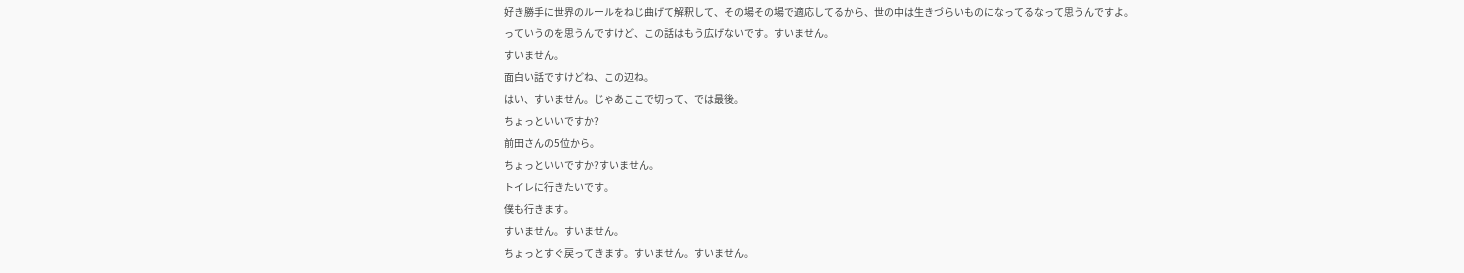好き勝手に世界のルールをねじ曲げて解釈して、その場その場で適応してるから、世の中は生きづらいものになってるなって思うんですよ。
っていうのを思うんですけど、この話はもう広げないです。すいません。
すいません。
面白い話ですけどね、この辺ね。
はい、すいません。じゃあここで切って、では最後。
ちょっといいですか?
前田さんの5位から。
ちょっといいですか?すいません。
トイレに行きたいです。
僕も行きます。
すいません。すいません。
ちょっとすぐ戻ってきます。すいません。すいません。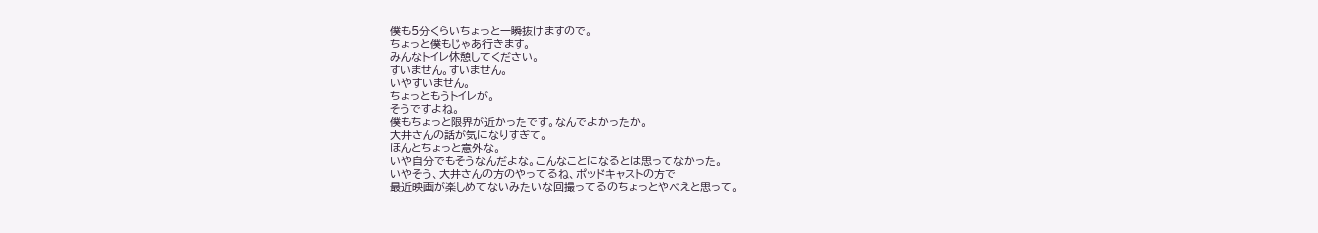僕も5分くらいちょっと一瞬抜けますので。
ちょっと僕もじゃあ行きます。
みんなトイレ休憩してください。
すいません。すいません。
いやすいません。
ちょっともうトイレが。
そうですよね。
僕もちょっと限界が近かったです。なんでよかったか。
大井さんの話が気になりすぎて。
ほんとちょっと意外な。
いや自分でもそうなんだよな。こんなことになるとは思ってなかった。
いやそう、大井さんの方のやってるね、ポッドキャストの方で
最近映画が楽しめてないみたいな回撮ってるのちょっとやべえと思って。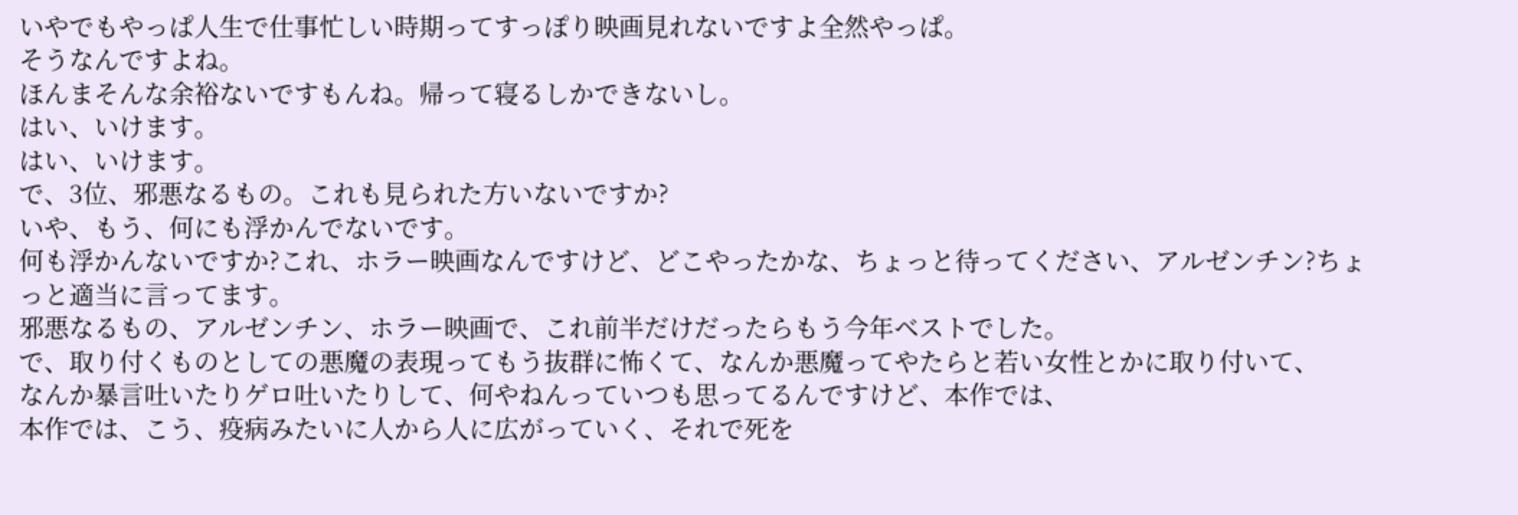いやでもやっぱ人生で仕事忙しい時期ってすっぽり映画見れないですよ全然やっぱ。
そうなんですよね。
ほんまそんな余裕ないですもんね。帰って寝るしかできないし。
はい、いけます。
はい、いけます。
で、3位、邪悪なるもの。これも見られた方いないですか?
いや、もう、何にも浮かんでないです。
何も浮かんないですか?これ、ホラー映画なんですけど、どこやったかな、ちょっと待ってください、アルゼンチン?ちょっと適当に言ってます。
邪悪なるもの、アルゼンチン、ホラー映画で、これ前半だけだったらもう今年ベストでした。
で、取り付くものとしての悪魔の表現ってもう抜群に怖くて、なんか悪魔ってやたらと若い女性とかに取り付いて、
なんか暴言吐いたりゲロ吐いたりして、何やねんっていつも思ってるんですけど、本作では、
本作では、こう、疫病みたいに人から人に広がっていく、それで死を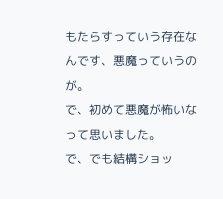もたらすっていう存在なんです、悪魔っていうのが。
で、初めて悪魔が怖いなって思いました。
で、でも結構ショッ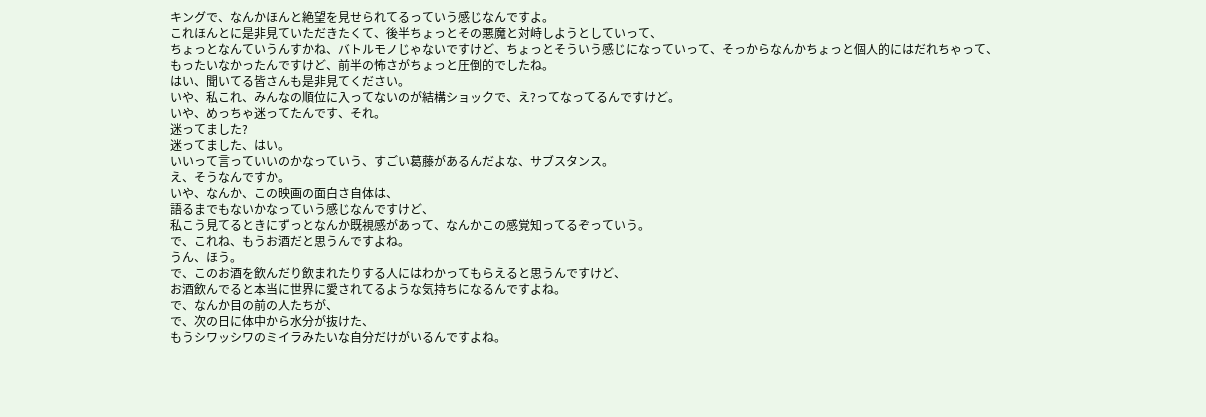キングで、なんかほんと絶望を見せられてるっていう感じなんですよ。
これほんとに是非見ていただきたくて、後半ちょっとその悪魔と対峙しようとしていって、
ちょっとなんていうんすかね、バトルモノじゃないですけど、ちょっとそういう感じになっていって、そっからなんかちょっと個人的にはだれちゃって、
もったいなかったんですけど、前半の怖さがちょっと圧倒的でしたね。
はい、聞いてる皆さんも是非見てください。
いや、私これ、みんなの順位に入ってないのが結構ショックで、え?ってなってるんですけど。
いや、めっちゃ迷ってたんです、それ。
迷ってました?
迷ってました、はい。
いいって言っていいのかなっていう、すごい葛藤があるんだよな、サブスタンス。
え、そうなんですか。
いや、なんか、この映画の面白さ自体は、
語るまでもないかなっていう感じなんですけど、
私こう見てるときにずっとなんか既視感があって、なんかこの感覚知ってるぞっていう。
で、これね、もうお酒だと思うんですよね。
うん、ほう。
で、このお酒を飲んだり飲まれたりする人にはわかってもらえると思うんですけど、
お酒飲んでると本当に世界に愛されてるような気持ちになるんですよね。
で、なんか目の前の人たちが、
で、次の日に体中から水分が抜けた、
もうシワッシワのミイラみたいな自分だけがいるんですよね。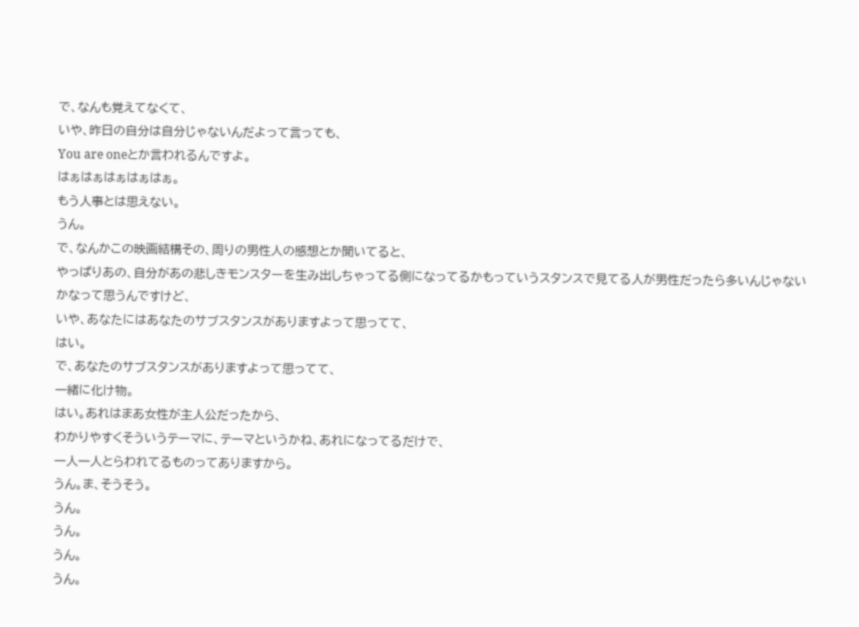で、なんも覚えてなくて、
いや、昨日の自分は自分じゃないんだよって言っても、
You are oneとか言われるんですよ。
はぁはぁはぁはぁはぁ。
もう人事とは思えない。
うん。
で、なんかこの映画結構その、周りの男性人の感想とか聞いてると、
やっぱりあの、自分があの悲しきモンスターを生み出しちゃってる側になってるかもっていうスタンスで見てる人が男性だったら多いんじゃないかなって思うんですけど、
いや、あなたにはあなたのサブスタンスがありますよって思ってて、
はい。
で、あなたのサブスタンスがありますよって思ってて、
一緒に化け物。
はい。あれはまあ女性が主人公だったから、
わかりやすくそういうテーマに、テーマというかね、あれになってるだけで、
一人一人とらわれてるものってありますから。
うん。ま、そうそう。
うん。
うん。
うん。
うん。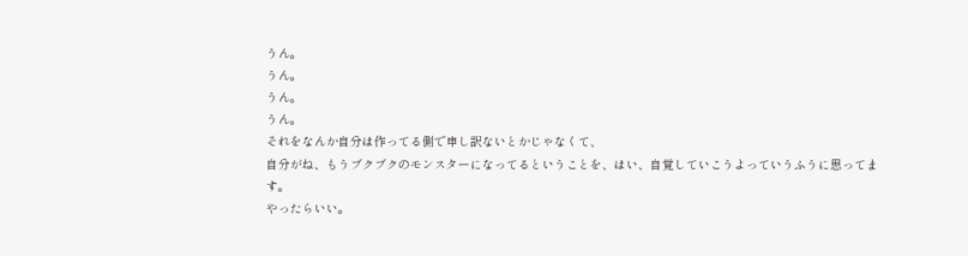うん。
うん。
うん。
うん。
それをなんか自分は作ってる側で申し訳ないとかじゃなくて、
自分がね、もうブクブクのモンスターになってるということを、はい、自覚していこうよっていうふうに思ってます。
やったらいい。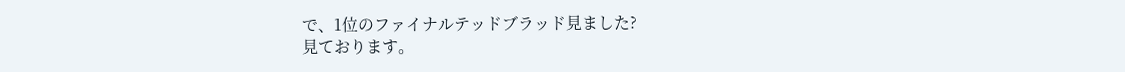で、1位のファイナルテッドブラッド見ました?
見ております。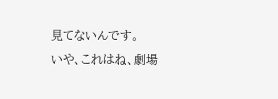見てないんです。
いや、これはね、劇場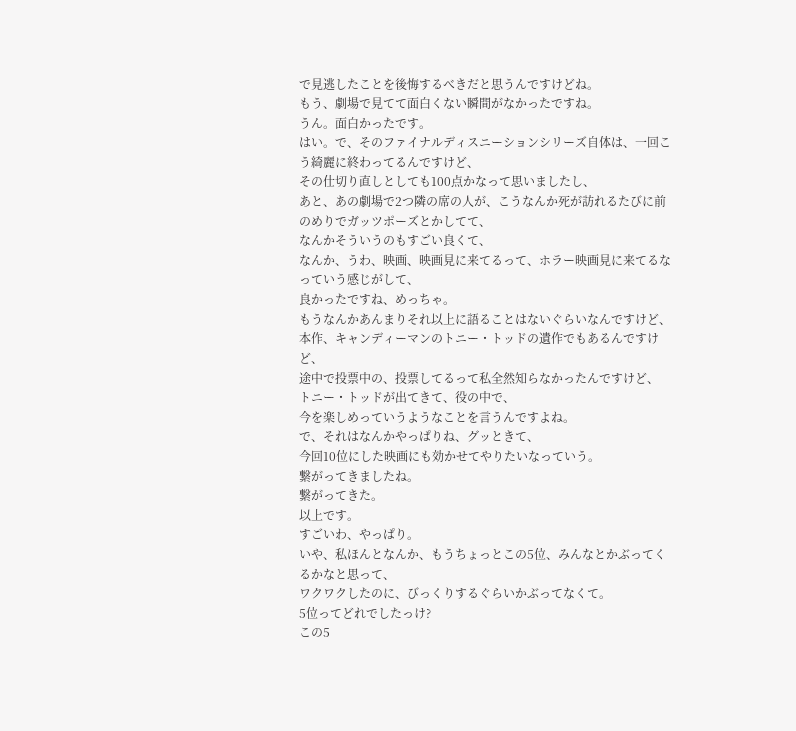で見逃したことを後悔するべきだと思うんですけどね。
もう、劇場で見てて面白くない瞬間がなかったですね。
うん。面白かったです。
はい。で、そのファイナルディスニーションシリーズ自体は、一回こう綺麗に終わってるんですけど、
その仕切り直しとしても100点かなって思いましたし、
あと、あの劇場で2つ隣の席の人が、こうなんか死が訪れるたびに前のめりでガッツポーズとかしてて、
なんかそういうのもすごい良くて、
なんか、うわ、映画、映画見に来てるって、ホラー映画見に来てるなっていう感じがして、
良かったですね、めっちゃ。
もうなんかあんまりそれ以上に語ることはないぐらいなんですけど、
本作、キャンディーマンのトニー・トッドの遺作でもあるんですけど、
途中で投票中の、投票してるって私全然知らなかったんですけど、
トニー・トッドが出てきて、役の中で、
今を楽しめっていうようなことを言うんですよね。
で、それはなんかやっぱりね、グッときて、
今回10位にした映画にも効かせてやりたいなっていう。
繋がってきましたね。
繋がってきた。
以上です。
すごいわ、やっぱり。
いや、私ほんとなんか、もうちょっとこの5位、みんなとかぶってくるかなと思って、
ワクワクしたのに、びっくりするぐらいかぶってなくて。
5位ってどれでしたっけ?
この5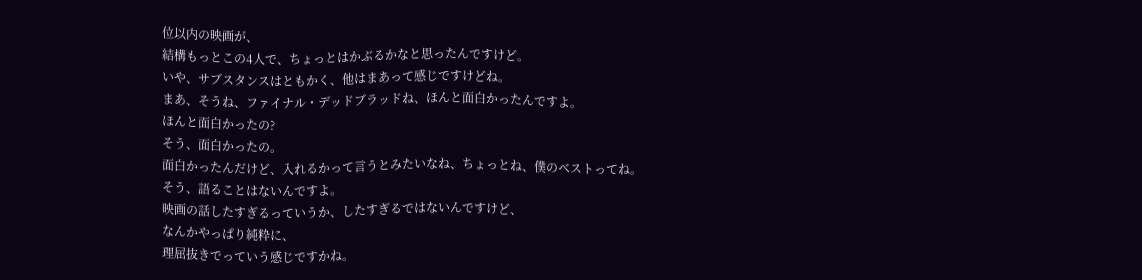位以内の映画が、
結構もっとこの4人で、ちょっとはかぶるかなと思ったんですけど。
いや、サブスタンスはともかく、他はまあって感じですけどね。
まあ、そうね、ファイナル・デッドブラッドね、ほんと面白かったんですよ。
ほんと面白かったの?
そう、面白かったの。
面白かったんだけど、入れるかって言うとみたいなね、ちょっとね、僕のベストってね。
そう、語ることはないんですよ。
映画の話したすぎるっていうか、したすぎるではないんですけど、
なんかやっぱり純粋に、
理屈抜きでっていう感じですかね。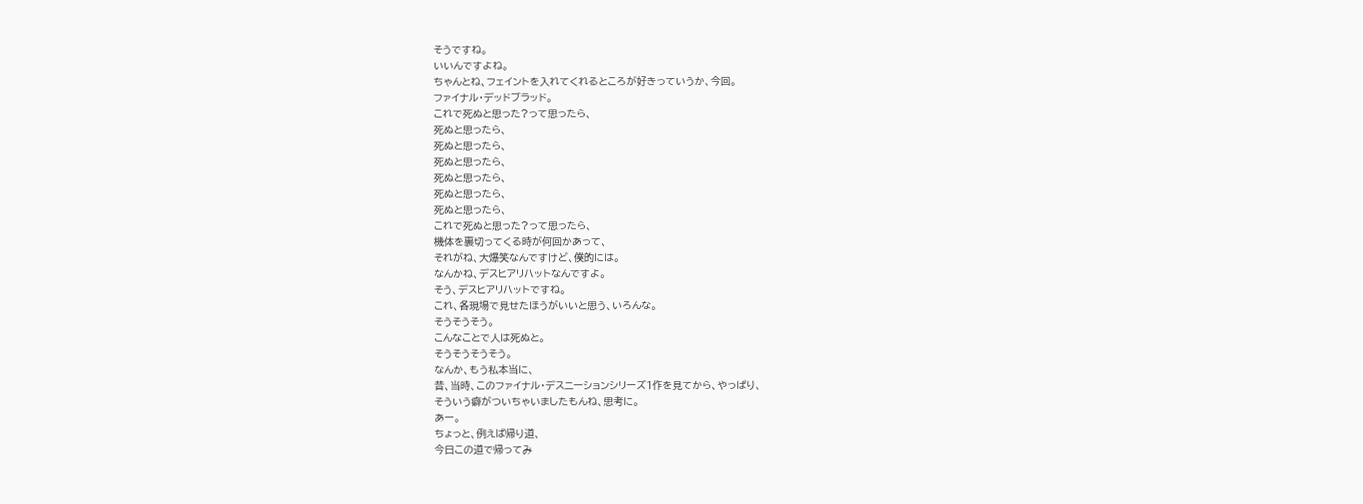そうですね。
いいんですよね。
ちゃんとね、フェイントを入れてくれるところが好きっていうか、今回。
ファイナル・デッドブラッド。
これで死ぬと思った?って思ったら、
死ぬと思ったら、
死ぬと思ったら、
死ぬと思ったら、
死ぬと思ったら、
死ぬと思ったら、
死ぬと思ったら、
これで死ぬと思った?って思ったら、
機体を裏切ってくる時が何回かあって、
それがね、大爆笑なんですけど、僕的には。
なんかね、デスヒアリハットなんですよ。
そう、デスヒアリハットですね。
これ、各現場で見せたほうがいいと思う、いろんな。
そうそうそう。
こんなことで人は死ぬと。
そうそうそうそう。
なんか、もう私本当に、
昔、当時、このファイナル・デスニーションシリーズ1作を見てから、やっぱり、
そういう癖がついちゃいましたもんね、思考に。
あー。
ちょっと、例えば帰り道、
今日この道で帰ってみ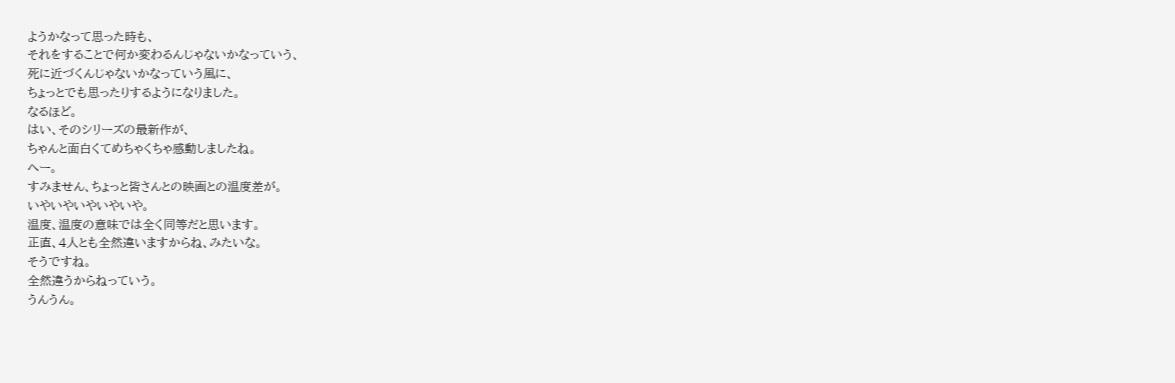ようかなって思った時も、
それをすることで何か変わるんじゃないかなっていう、
死に近づくんじゃないかなっていう風に、
ちょっとでも思ったりするようになりました。
なるほど。
はい、そのシリーズの最新作が、
ちゃんと面白くてめちゃくちゃ感動しましたね。
へー。
すみません、ちょっと皆さんとの映画との温度差が。
いやいやいやいやいや。
温度、温度の意味では全く同等だと思います。
正直、4人とも全然違いますからね、みたいな。
そうですね。
全然違うからねっていう。
うんうん。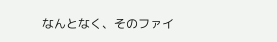なんとなく、そのファイ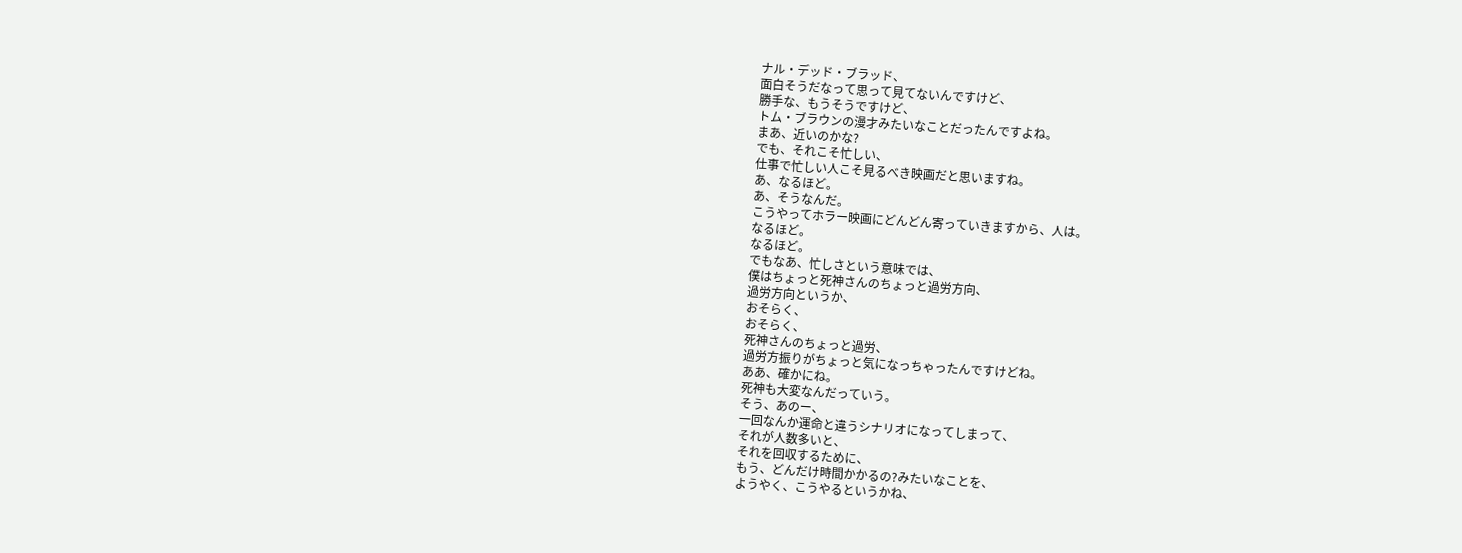ナル・デッド・ブラッド、
面白そうだなって思って見てないんですけど、
勝手な、もうそうですけど、
トム・ブラウンの漫才みたいなことだったんですよね。
まあ、近いのかな?
でも、それこそ忙しい、
仕事で忙しい人こそ見るべき映画だと思いますね。
あ、なるほど。
あ、そうなんだ。
こうやってホラー映画にどんどん寄っていきますから、人は。
なるほど。
なるほど。
でもなあ、忙しさという意味では、
僕はちょっと死神さんのちょっと過労方向、
過労方向というか、
おそらく、
おそらく、
死神さんのちょっと過労、
過労方振りがちょっと気になっちゃったんですけどね。
ああ、確かにね。
死神も大変なんだっていう。
そう、あのー、
一回なんか運命と違うシナリオになってしまって、
それが人数多いと、
それを回収するために、
もう、どんだけ時間かかるの?みたいなことを、
ようやく、こうやるというかね、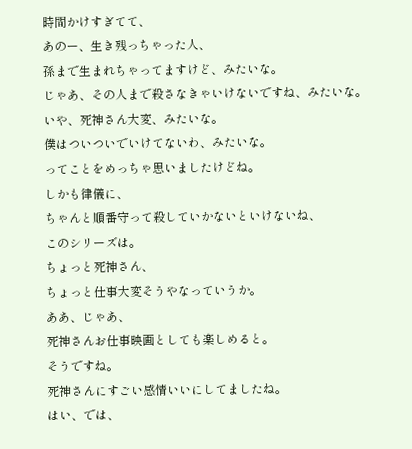時間かけすぎてて、
あのー、生き残っちゃった人、
孫まで生まれちゃってますけど、みたいな。
じゃあ、その人まで殺さなきゃいけないですね、みたいな。
いや、死神さん大変、みたいな。
僕はついついでいけてないわ、みたいな。
ってことをめっちゃ思いましたけどね。
しかも律儀に、
ちゃんと順番守って殺していかないといけないね、
このシリーズは。
ちょっと死神さん、
ちょっと仕事大変そうやなっていうか。
ああ、じゃあ、
死神さんお仕事映画としても楽しめると。
そうですね。
死神さんにすごい感情いいにしてましたね。
はい、では、